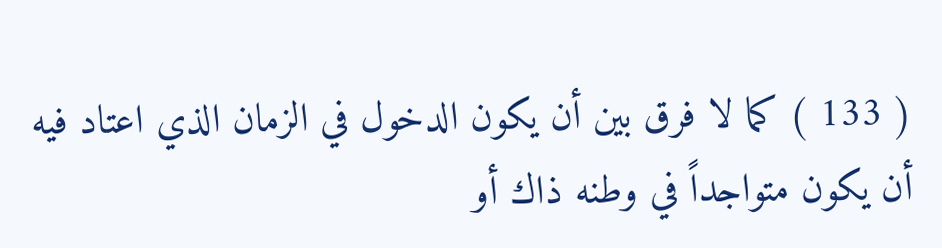( 133 ) كما لا فرق بين أن يكون الدخول في الزمان الذي اعتاد فيه أن يكون متواجداً في وطنه ذاك أو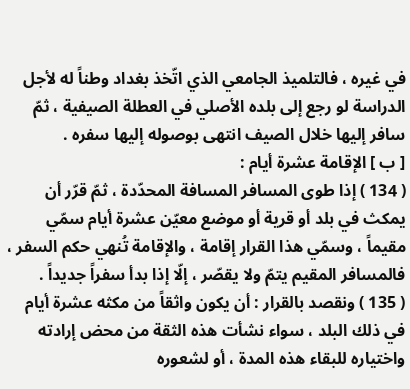في غيره ، فالتلميذ الجامعي الذي اتّخذ بغداد وطناً له لأجل الدراسة لو رجع إلى بلده الأصلي في العطلة الصيفية ، ثمّ سافر إليها خلال الصيف انتهى بوصوله إليها سفره .
[ ب ] الإقامة عشرة أيام :
( 134 ) إذا طوى المسافر المسافة المحدّدة ، ثمّ قرّر أن يمكث في بلد أو قرية أو موضع معيّن عشرة أيام سمّي مقيماً ، وسمّي هذا القرار إقامة ، والإقامة تُنهي حكم السفر ، فالمسافر المقيم يتمّ ولا يقصّر ، إلّا إذا بدأ سفراً جديداً .
( 135 ) ونقصد بالقرار : أن يكون واثقاً من مكثه عشرة أيام في ذلك البلد ، سواء نشأت هذه الثقة من محض إرادته واختياره للبقاء هذه المدة ، أو لشعوره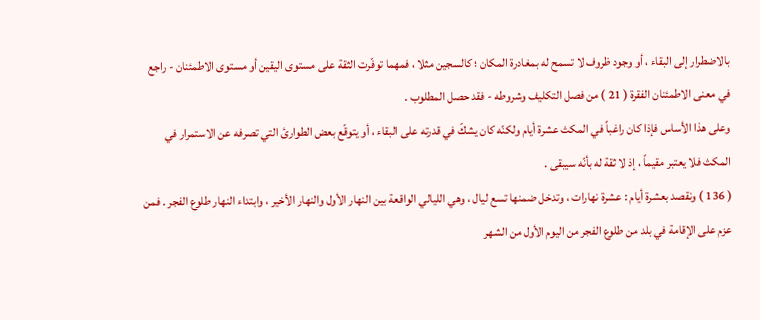بالاضطرار إلى البقاء ، أو وجود ظروف لا تسمح له بمغادرة المكان ؛ كالسجين مثلا ، فمهما توفّرت الثقة على مستوى اليقين أو مستوى الاطمئنان - راجع في معنى الاطمئنان الفقرة ( 21 ) من فصل التكليف وشروطه - فقد حصل المطلوب .
وعلى هذا الأساس فإذا كان راغباً في المكث عشرة أيام ولكنّه كان يشكّ في قدرته على البقاء ، أو يتوقّع بعض الطوارئ التي تصرفه عن الاستمرار في المكث فلا يعتبر مقيماً ، إذ لا ثقة له بأنّه سيبقى .
( 136 ) ونقصد بعشرة أيام : عشرة نهارات ، وتدخل ضمنها تسع ليال ، وهي الليالي الواقعة بين النهار الأول والنهار الأخير ، وابتداء النهار طلوع الفجر . فمن عزم على الإقامة في بلد من طلوع الفجر من اليوم الأول من الشهر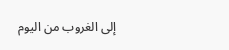إلى الغروب من اليوم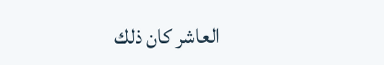العاشر كان ذلك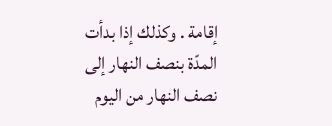إقامة . وكذلك إذا بدأت المدّة بنصف النهار إلى نصف النهار من اليوم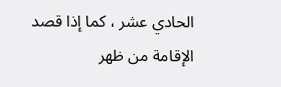الحادي عشر ، كما إذا قصد الإقامة من ظهر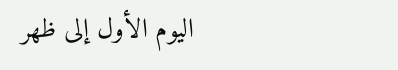اليوم الأول إلى ظهر